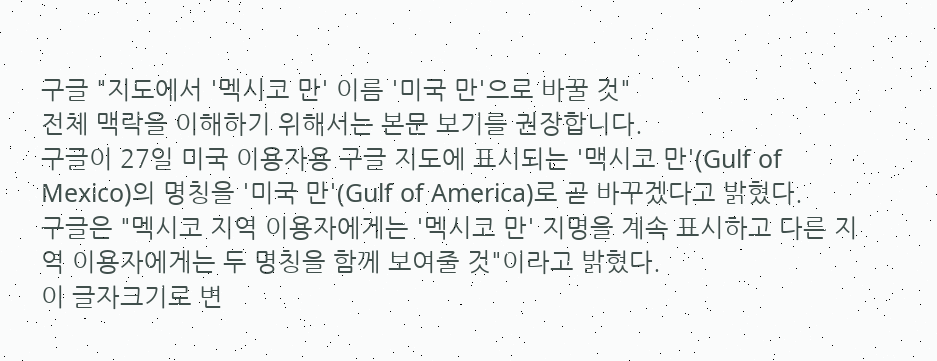구글 "지도에서 '멕시코 만' 이름 '미국 만'으로 바꿀 것"
전체 맥락을 이해하기 위해서는 본문 보기를 권장합니다.
구글이 27일 미국 이용자용 구글 지도에 표시되는 '맥시코 만'(Gulf of Mexico)의 명칭을 '미국 만'(Gulf of America)로 곧 바꾸겠다고 밝혔다.
구글은 "멕시코 지역 이용자에게는 '멕시코 만' 지명을 계속 표시하고 다른 지역 이용자에게는 두 명칭을 함께 보여줄 것"이라고 밝혔다.
이 글자크기로 변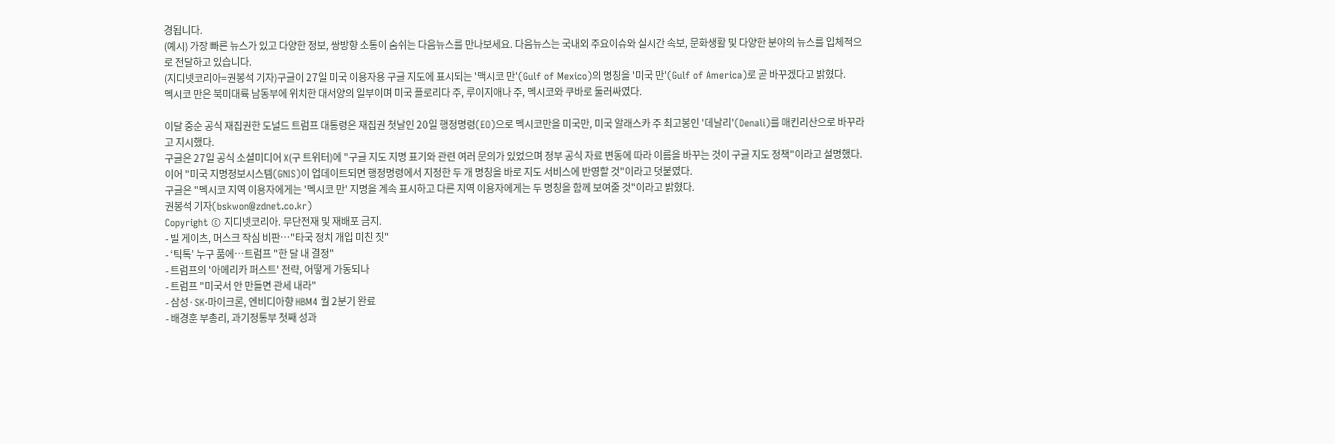경됩니다.
(예시) 가장 빠른 뉴스가 있고 다양한 정보, 쌍방향 소통이 숨쉬는 다음뉴스를 만나보세요. 다음뉴스는 국내외 주요이슈와 실시간 속보, 문화생활 및 다양한 분야의 뉴스를 입체적으로 전달하고 있습니다.
(지디넷코리아=권봉석 기자)구글이 27일 미국 이용자용 구글 지도에 표시되는 '맥시코 만'(Gulf of Mexico)의 명칭을 '미국 만'(Gulf of America)로 곧 바꾸겠다고 밝혔다.
멕시코 만은 북미대륙 남동부에 위치한 대서양의 일부이며 미국 플로리다 주, 루이지애나 주, 멕시코와 쿠바로 둘러싸였다.

이달 중순 공식 재집권한 도널드 트럼프 대통령은 재집권 첫날인 20일 행정명령(EO)으로 멕시코만을 미국만, 미국 알래스카 주 최고봉인 '데날리'(Denali)를 매킨리산으로 바꾸라고 지시했다.
구글은 27일 공식 소셜미디어 X(구 트위터)에 "구글 지도 지명 표기와 관련 여러 문의가 있었으며 정부 공식 자료 변동에 따라 이름을 바꾸는 것이 구글 지도 정책"이라고 설명했다.
이어 "미국 지명정보시스템(GNIS)이 업데이트되면 행정명령에서 지정한 두 개 명칭을 바로 지도 서비스에 반영할 것"이라고 덧붙였다.
구글은 "멕시코 지역 이용자에게는 '멕시코 만' 지명을 계속 표시하고 다른 지역 이용자에게는 두 명칭을 함께 보여줄 것"이라고 밝혔다.
권봉석 기자(bskwon@zdnet.co.kr)
Copyright © 지디넷코리아. 무단전재 및 재배포 금지.
- 빌 게이츠, 머스크 작심 비판…"타국 정치 개입 미친 짓"
- ‘틱톡’ 누구 품에…트럼프 "한 달 내 결정"
- 트럼프의 '아메리카 퍼스트' 전략, 어떻게 가동되나
- 트럼프 "미국서 안 만들면 관세 내라"
- 삼성·SK·마이크론, 엔비디아향 HBM4 퀄 2분기 완료
- 배경훈 부총리, 과기정통부 첫째 성과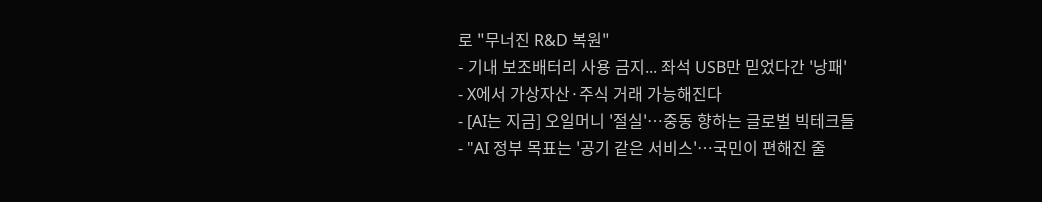로 "무너진 R&D 복원"
- 기내 보조배터리 사용 금지... 좌석 USB만 믿었다간 '낭패'
- X에서 가상자산·주식 거래 가능해진다
- [AI는 지금] 오일머니 '절실'…중동 향하는 글로벌 빅테크들
- "AI 정부 목표는 '공기 같은 서비스'…국민이 편해진 줄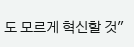도 모르게 혁신할 것"